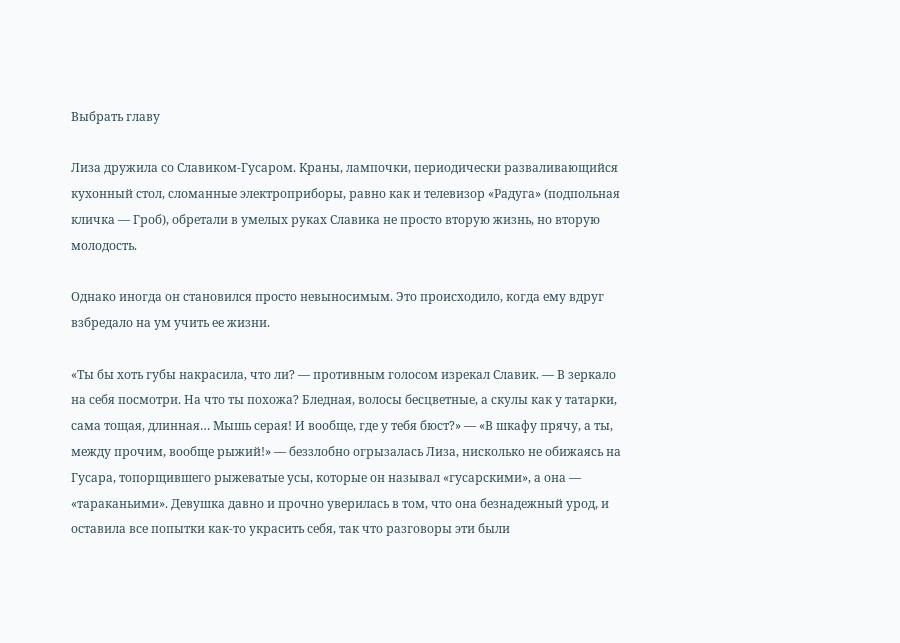Выбрать главу

Лиза дружила со Славиком-Гусаром. Краны, лампочки, периодически разваливающийся кухонный стол, сломанные электроприборы, равно как и телевизор «Радуга» (подпольная кличка — Гроб), обретали в умелых руках Славика не просто вторую жизнь, но вторую молодость.

Однако иногда он становился просто невыносимым. Это происходило, когда ему вдруг взбредало на ум учить ее жизни.

«Ты бы хоть губы накрасила, что ли? — противным голосом изрекал Славик. — В зеркало на себя посмотри. На что ты похожа? Бледная, волосы бесцветные, а скулы как у татарки, сама тощая, длинная… Мышь серая! И вообще, где у тебя бюст?» — «В шкафу прячу, а ты, между прочим, вообще рыжий!» — беззлобно огрызалась Лиза, нисколько не обижаясь на Гусара, топорщившего рыжеватые усы, которые он называл «гусарскими», а она — «тараканьими». Девушка давно и прочно уверилась в том, что она безнадежный урод, и оставила все попытки как-то украсить себя, так что разговоры эти были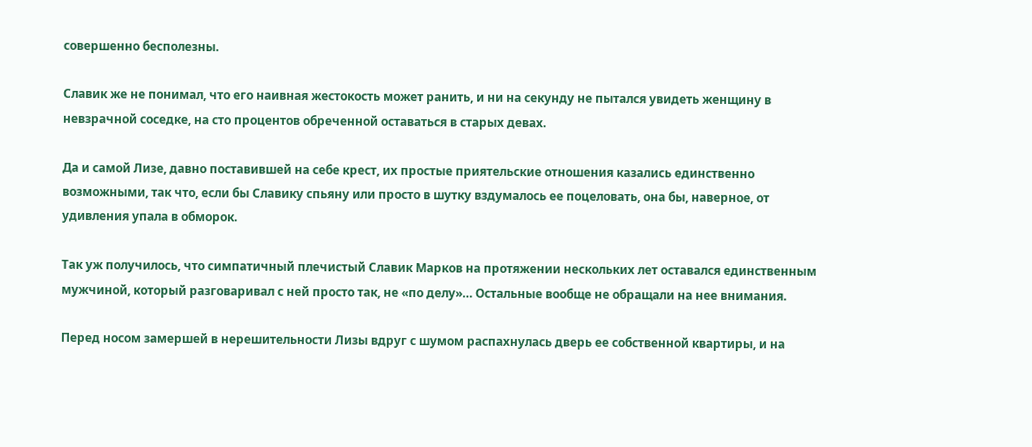совершенно бесполезны.

Славик же не понимал, что его наивная жестокость может ранить, и ни на секунду не пытался увидеть женщину в невзрачной соседке, на сто процентов обреченной оставаться в старых девах.

Да и самой Лизе, давно поставившей на себе крест, их простые приятельские отношения казались единственно возможными, так что, если бы Славику спьяну или просто в шутку вздумалось ее поцеловать, она бы, наверное, от удивления упала в обморок.

Так уж получилось, что симпатичный плечистый Славик Марков на протяжении нескольких лет оставался единственным мужчиной, который разговаривал с ней просто так, не «по делу»… Остальные вообще не обращали на нее внимания.

Перед носом замершей в нерешительности Лизы вдруг с шумом распахнулась дверь ее собственной квартиры, и на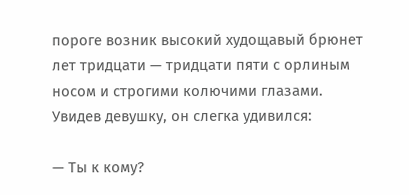пороге возник высокий худощавый брюнет лет тридцати — тридцати пяти с орлиным носом и строгими колючими глазами. Увидев девушку, он слегка удивился:

— Ты к кому?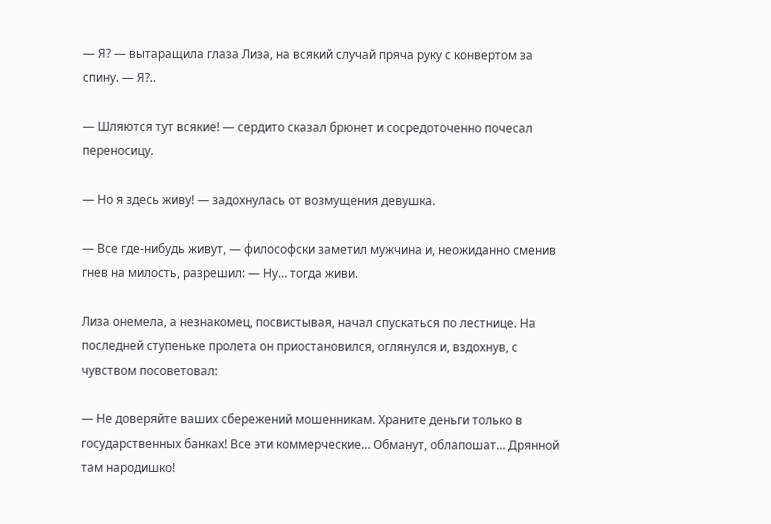— Я? — вытаращила глаза Лиза, на всякий случай пряча руку с конвертом за спину. — Я?..

— Шляются тут всякие! — сердито сказал брюнет и сосредоточенно почесал переносицу.

— Но я здесь живу! — задохнулась от возмущения девушка.

— Все где-нибудь живут, — философски заметил мужчина и, неожиданно сменив гнев на милость, разрешил: — Ну… тогда живи.

Лиза онемела, а незнакомец, посвистывая, начал спускаться по лестнице. На последней ступеньке пролета он приостановился, оглянулся и, вздохнув, с чувством посоветовал:

— Не доверяйте ваших сбережений мошенникам. Храните деньги только в государственных банках! Все эти коммерческие… Обманут, облапошат… Дрянной там народишко!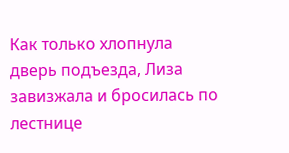Как только хлопнула дверь подъезда, Лиза завизжала и бросилась по лестнице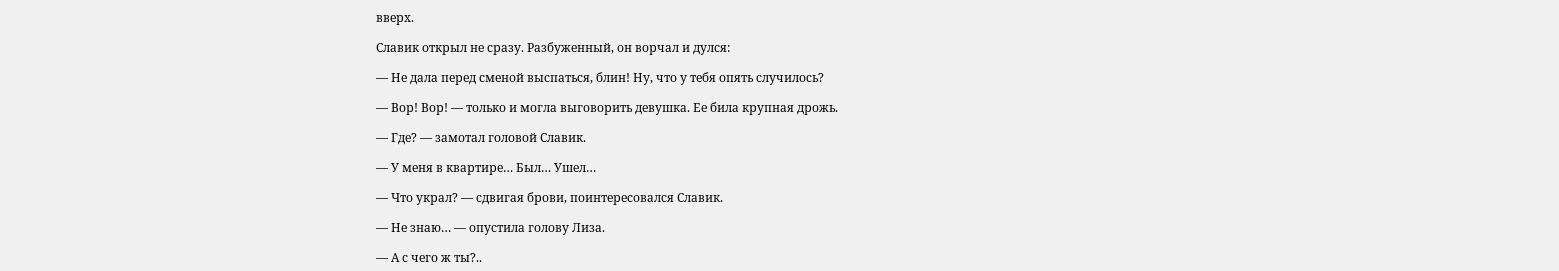вверх.

Славик открыл не сразу. Разбуженный, он ворчал и дулся:

— Не дала перед сменой выспаться, блин! Ну, что у тебя опять случилось?

— Вор! Вор! — только и могла выговорить девушка. Ее била крупная дрожь.

— Где? — замотал головой Славик.

— У меня в квартире… Был… Ушел…

— Что украл? — сдвигая брови, поинтересовался Славик.

— Не знаю… — опустила голову Лиза.

— А с чего ж ты?..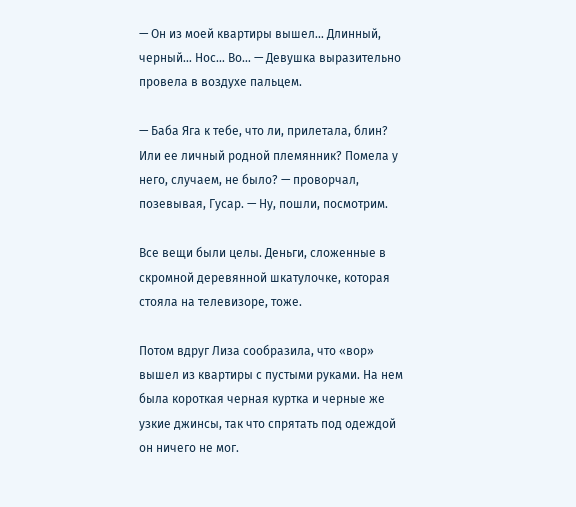— Он из моей квартиры вышел… Длинный, черный… Нос… Во… — Девушка выразительно провела в воздухе пальцем.

— Баба Яга к тебе, что ли, прилетала, блин? Или ее личный родной племянник? Помела у него, случаем, не было? — проворчал, позевывая, Гусар. — Ну, пошли, посмотрим.

Все вещи были целы. Деньги, сложенные в скромной деревянной шкатулочке, которая стояла на телевизоре, тоже.

Потом вдруг Лиза сообразила, что «вор» вышел из квартиры с пустыми руками. На нем была короткая черная куртка и черные же узкие джинсы, так что спрятать под одеждой он ничего не мог.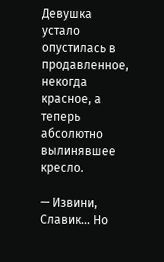Девушка устало опустилась в продавленное, некогда красное, а теперь абсолютно вылинявшее кресло.

— Извини, Славик… Но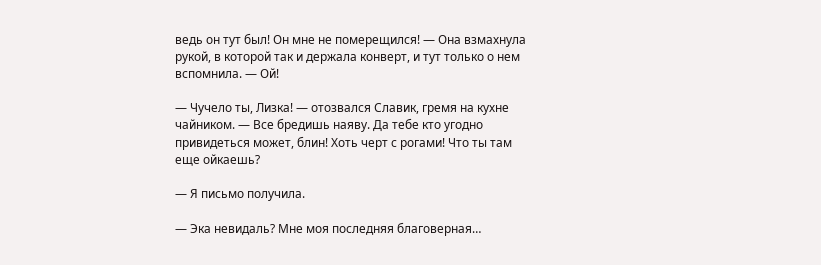ведь он тут был! Он мне не померещился! — Она взмахнула рукой, в которой так и держала конверт, и тут только о нем вспомнила. — Ой!

— Чучело ты, Лизка! — отозвался Славик, гремя на кухне чайником. — Все бредишь наяву. Да тебе кто угодно привидеться может, блин! Хоть черт с рогами! Что ты там еще ойкаешь?

— Я письмо получила.

— Эка невидаль? Мне моя последняя благоверная…